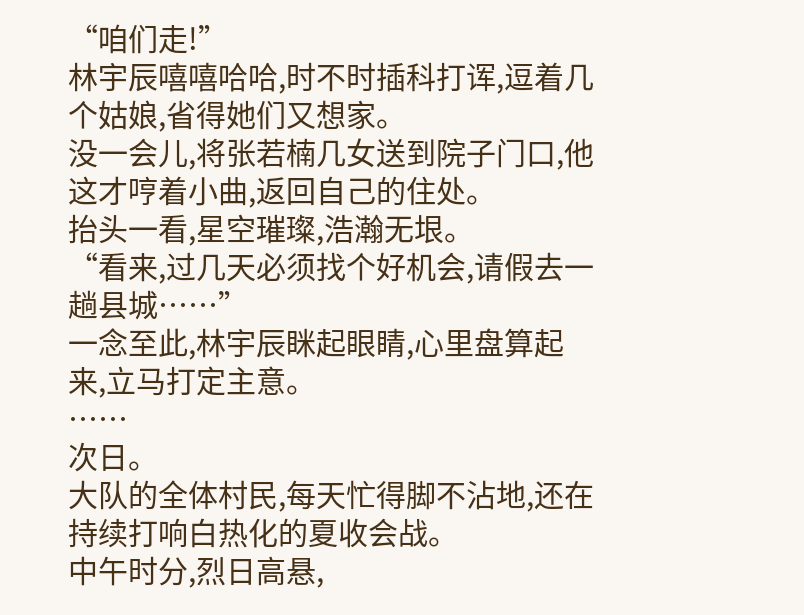“咱们走!”
林宇辰嘻嘻哈哈,时不时插科打诨,逗着几个姑娘,省得她们又想家。
没一会儿,将张若楠几女送到院子门口,他这才哼着小曲,返回自己的住处。
抬头一看,星空璀璨,浩瀚无垠。
“看来,过几天必须找个好机会,请假去一趟县城……”
一念至此,林宇辰眯起眼睛,心里盘算起来,立马打定主意。
……
次日。
大队的全体村民,每天忙得脚不沾地,还在持续打响白热化的夏收会战。
中午时分,烈日高悬,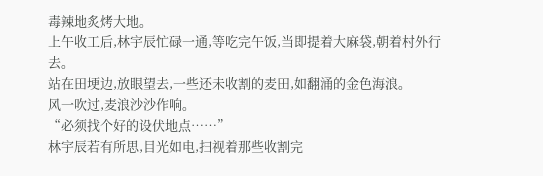毒辣地炙烤大地。
上午收工后,林宇辰忙碌一通,等吃完午饭,当即提着大麻袋,朝着村外行去。
站在田埂边,放眼望去,一些还未收割的麦田,如翻涌的金色海浪。
风一吹过,麦浪沙沙作响。
“必须找个好的设伏地点……”
林宇辰若有所思,目光如电,扫视着那些收割完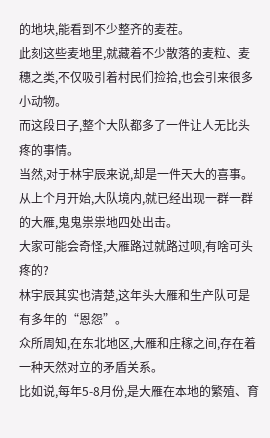的地块,能看到不少整齐的麦茬。
此刻这些麦地里,就藏着不少散落的麦粒、麦穗之类,不仅吸引着村民们捡拾,也会引来很多小动物。
而这段日子,整个大队都多了一件让人无比头疼的事情。
当然,对于林宇辰来说,却是一件天大的喜事。
从上个月开始,大队境内,就已经出现一群一群的大雁,鬼鬼祟祟地四处出击。
大家可能会奇怪,大雁路过就路过呗,有啥可头疼的?
林宇辰其实也清楚,这年头大雁和生产队可是有多年的“恩怨”。
众所周知,在东北地区,大雁和庄稼之间,存在着一种天然对立的矛盾关系。
比如说,每年5-8月份,是大雁在本地的繁殖、育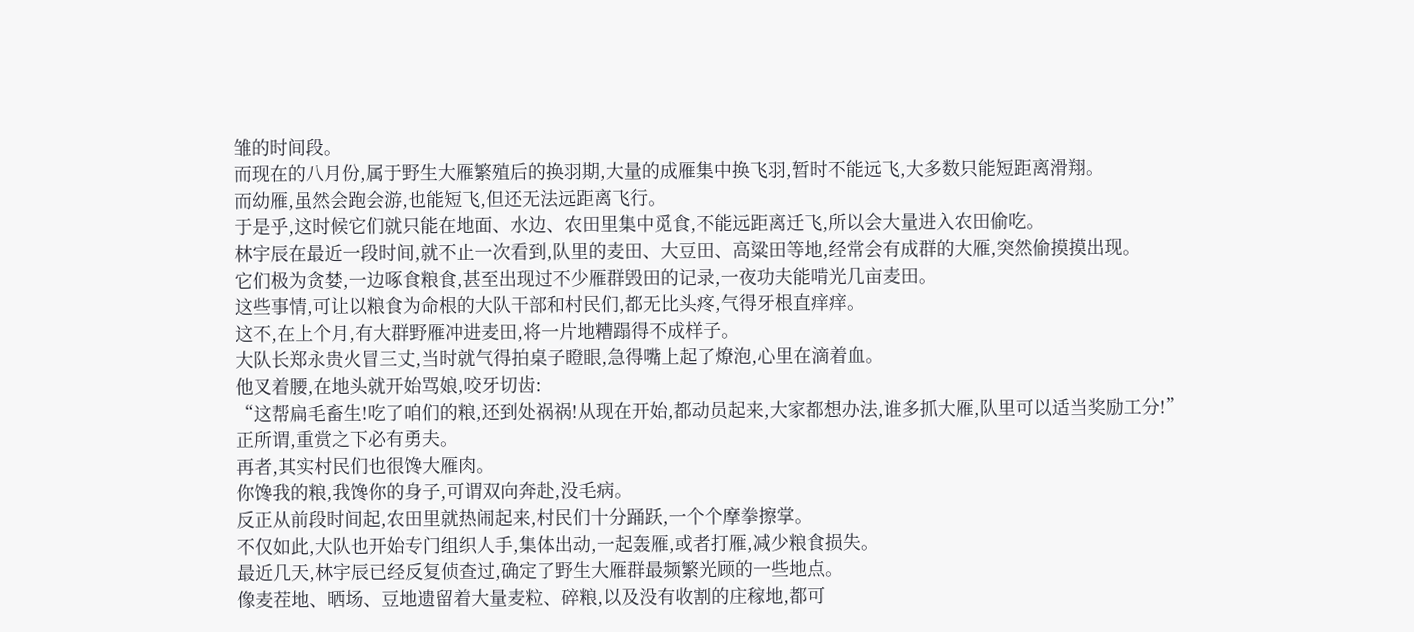雏的时间段。
而现在的八月份,属于野生大雁繁殖后的换羽期,大量的成雁集中换飞羽,暂时不能远飞,大多数只能短距离滑翔。
而幼雁,虽然会跑会游,也能短飞,但还无法远距离飞行。
于是乎,这时候它们就只能在地面、水边、农田里集中觅食,不能远距离迁飞,所以会大量进入农田偷吃。
林宇辰在最近一段时间,就不止一次看到,队里的麦田、大豆田、高粱田等地,经常会有成群的大雁,突然偷摸摸出现。
它们极为贪婪,一边啄食粮食,甚至出现过不少雁群毁田的记录,一夜功夫能啃光几亩麦田。
这些事情,可让以粮食为命根的大队干部和村民们,都无比头疼,气得牙根直痒痒。
这不,在上个月,有大群野雁冲进麦田,将一片地糟蹋得不成样子。
大队长郑永贵火冒三丈,当时就气得拍桌子瞪眼,急得嘴上起了燎泡,心里在滴着血。
他叉着腰,在地头就开始骂娘,咬牙切齿:
“这帮扁毛畜生!吃了咱们的粮,还到处祸祸!从现在开始,都动员起来,大家都想办法,谁多抓大雁,队里可以适当奖励工分!”
正所谓,重赏之下必有勇夫。
再者,其实村民们也很馋大雁肉。
你馋我的粮,我馋你的身子,可谓双向奔赴,没毛病。
反正从前段时间起,农田里就热闹起来,村民们十分踊跃,一个个摩拳擦掌。
不仅如此,大队也开始专门组织人手,集体出动,一起轰雁,或者打雁,减少粮食损失。
最近几天,林宇辰已经反复侦查过,确定了野生大雁群最频繁光顾的一些地点。
像麦茬地、晒场、豆地遗留着大量麦粒、碎粮,以及没有收割的庄稼地,都可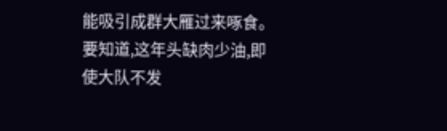能吸引成群大雁过来啄食。
要知道,这年头缺肉少油,即使大队不发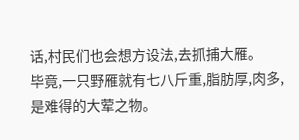话,村民们也会想方设法,去抓捕大雁。
毕竟,一只野雁就有七八斤重,脂肪厚,肉多,是难得的大荤之物。